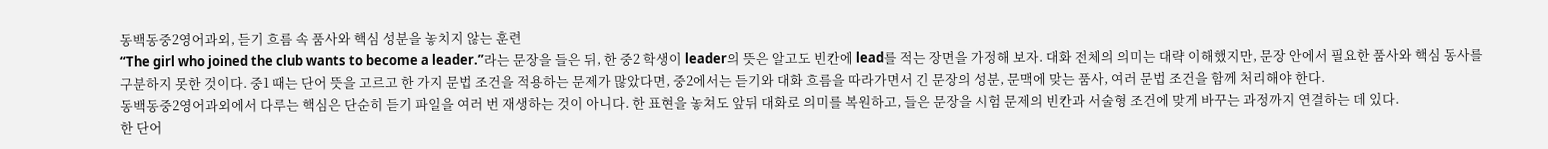동백동중2영어과외, 듣기 흐름 속 품사와 핵심 성분을 놓치지 않는 훈련
“The girl who joined the club wants to become a leader.”라는 문장을 들은 뒤, 한 중2 학생이 leader의 뜻은 알고도 빈칸에 lead를 적는 장면을 가정해 보자. 대화 전체의 의미는 대략 이해했지만, 문장 안에서 필요한 품사와 핵심 동사를 구분하지 못한 것이다. 중1 때는 단어 뜻을 고르고 한 가지 문법 조건을 적용하는 문제가 많았다면, 중2에서는 듣기와 대화 흐름을 따라가면서 긴 문장의 성분, 문맥에 맞는 품사, 여러 문법 조건을 함께 처리해야 한다.
동백동중2영어과외에서 다루는 핵심은 단순히 듣기 파일을 여러 번 재생하는 것이 아니다. 한 표현을 놓쳐도 앞뒤 대화로 의미를 복원하고, 들은 문장을 시험 문제의 빈칸과 서술형 조건에 맞게 바꾸는 과정까지 연결하는 데 있다.
한 단어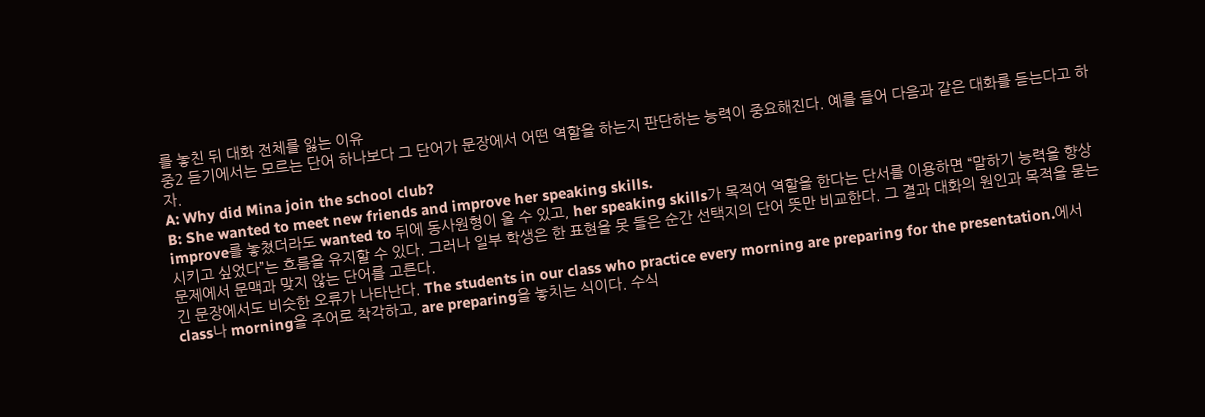를 놓친 뒤 대화 전체를 잃는 이유
중2 듣기에서는 모르는 단어 하나보다 그 단어가 문장에서 어떤 역할을 하는지 판단하는 능력이 중요해진다. 예를 들어 다음과 같은 대화를 듣는다고 하자.
A: Why did Mina join the school club?
B: She wanted to meet new friends and improve her speaking skills.
improve를 놓쳤더라도 wanted to 뒤에 동사원형이 올 수 있고, her speaking skills가 목적어 역할을 한다는 단서를 이용하면 “말하기 능력을 향상시키고 싶었다”는 흐름을 유지할 수 있다. 그러나 일부 학생은 한 표현을 못 들은 순간 선택지의 단어 뜻만 비교한다. 그 결과 대화의 원인과 목적을 묻는 문제에서 문맥과 맞지 않는 단어를 고른다.
긴 문장에서도 비슷한 오류가 나타난다. The students in our class who practice every morning are preparing for the presentation.에서 class나 morning을 주어로 착각하고, are preparing을 놓치는 식이다. 수식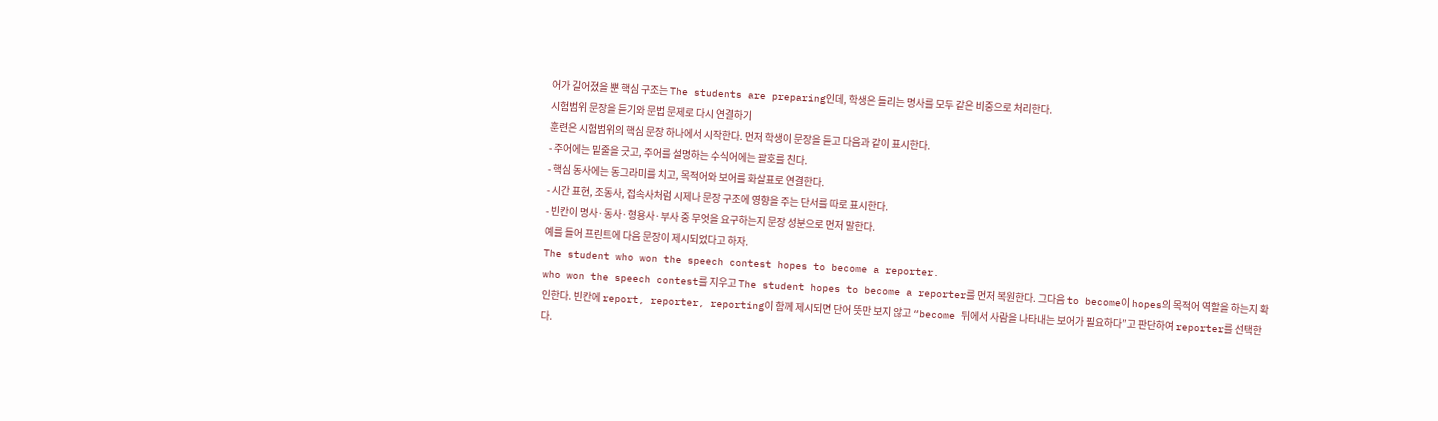어가 길어졌을 뿐 핵심 구조는 The students are preparing인데, 학생은 들리는 명사를 모두 같은 비중으로 처리한다.
시험범위 문장을 듣기와 문법 문제로 다시 연결하기
훈련은 시험범위의 핵심 문장 하나에서 시작한다. 먼저 학생이 문장을 듣고 다음과 같이 표시한다.
- 주어에는 밑줄을 긋고, 주어를 설명하는 수식어에는 괄호를 친다.
- 핵심 동사에는 동그라미를 치고, 목적어와 보어를 화살표로 연결한다.
- 시간 표현, 조동사, 접속사처럼 시제나 문장 구조에 영향을 주는 단서를 따로 표시한다.
- 빈칸이 명사·동사·형용사·부사 중 무엇을 요구하는지 문장 성분으로 먼저 말한다.
예를 들어 프린트에 다음 문장이 제시되었다고 하자.
The student who won the speech contest hopes to become a reporter.
who won the speech contest를 지우고 The student hopes to become a reporter를 먼저 복원한다. 그다음 to become이 hopes의 목적어 역할을 하는지 확인한다. 빈칸에 report, reporter, reporting이 함께 제시되면 단어 뜻만 보지 않고 “become 뒤에서 사람을 나타내는 보어가 필요하다”고 판단하여 reporter를 선택한다.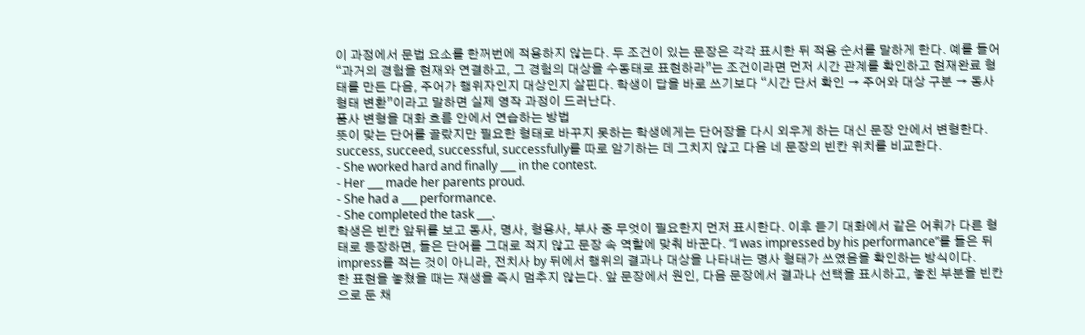이 과정에서 문법 요소를 한꺼번에 적용하지 않는다. 두 조건이 있는 문장은 각각 표시한 뒤 적용 순서를 말하게 한다. 예를 들어 “과거의 경험을 현재와 연결하고, 그 경험의 대상을 수동태로 표현하라”는 조건이라면 먼저 시간 관계를 확인하고 현재완료 형태를 만든 다음, 주어가 행위자인지 대상인지 살핀다. 학생이 답을 바로 쓰기보다 “시간 단서 확인 → 주어와 대상 구분 → 동사 형태 변환”이라고 말하면 실제 영작 과정이 드러난다.
품사 변형을 대화 흐름 안에서 연습하는 방법
뜻이 맞는 단어를 골랐지만 필요한 형태로 바꾸지 못하는 학생에게는 단어장을 다시 외우게 하는 대신 문장 안에서 변형한다. success, succeed, successful, successfully를 따로 암기하는 데 그치지 않고 다음 네 문장의 빈칸 위치를 비교한다.
- She worked hard and finally ___ in the contest.
- Her ___ made her parents proud.
- She had a ___ performance.
- She completed the task ___.
학생은 빈칸 앞뒤를 보고 동사, 명사, 형용사, 부사 중 무엇이 필요한지 먼저 표시한다. 이후 듣기 대화에서 같은 어휘가 다른 형태로 등장하면, 들은 단어를 그대로 적지 않고 문장 속 역할에 맞춰 바꾼다. “I was impressed by his performance”를 들은 뒤 impress를 적는 것이 아니라, 전치사 by 뒤에서 행위의 결과나 대상을 나타내는 명사 형태가 쓰였음을 확인하는 방식이다.
한 표현을 놓쳤을 때는 재생을 즉시 멈추지 않는다. 앞 문장에서 원인, 다음 문장에서 결과나 선택을 표시하고, 놓친 부분을 빈칸으로 둔 채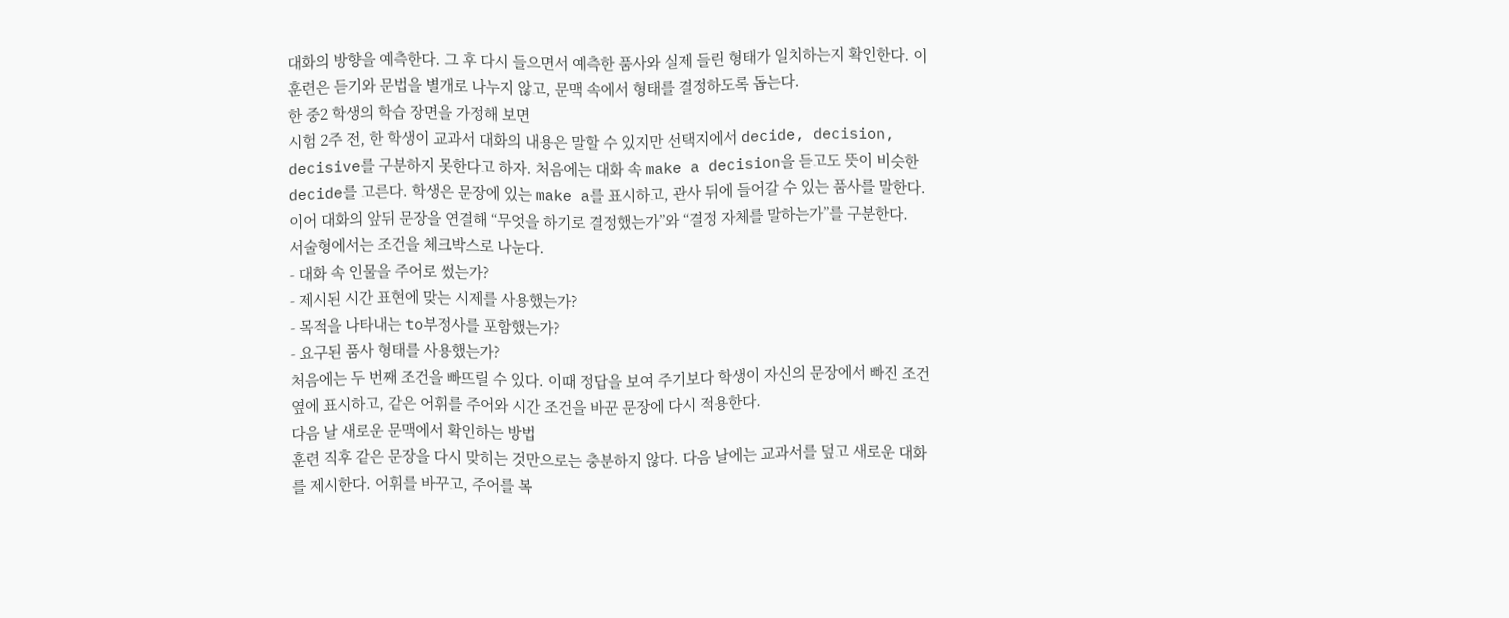대화의 방향을 예측한다. 그 후 다시 들으면서 예측한 품사와 실제 들린 형태가 일치하는지 확인한다. 이 훈련은 듣기와 문법을 별개로 나누지 않고, 문맥 속에서 형태를 결정하도록 돕는다.
한 중2 학생의 학습 장면을 가정해 보면
시험 2주 전, 한 학생이 교과서 대화의 내용은 말할 수 있지만 선택지에서 decide, decision, decisive를 구분하지 못한다고 하자. 처음에는 대화 속 make a decision을 듣고도 뜻이 비슷한 decide를 고른다. 학생은 문장에 있는 make a를 표시하고, 관사 뒤에 들어갈 수 있는 품사를 말한다. 이어 대화의 앞뒤 문장을 연결해 “무엇을 하기로 결정했는가”와 “결정 자체를 말하는가”를 구분한다.
서술형에서는 조건을 체크박스로 나눈다.
- 대화 속 인물을 주어로 썼는가?
- 제시된 시간 표현에 맞는 시제를 사용했는가?
- 목적을 나타내는 to부정사를 포함했는가?
- 요구된 품사 형태를 사용했는가?
처음에는 두 번째 조건을 빠뜨릴 수 있다. 이때 정답을 보여 주기보다 학생이 자신의 문장에서 빠진 조건 옆에 표시하고, 같은 어휘를 주어와 시간 조건을 바꾼 문장에 다시 적용한다.
다음 날 새로운 문맥에서 확인하는 방법
훈련 직후 같은 문장을 다시 맞히는 것만으로는 충분하지 않다. 다음 날에는 교과서를 덮고 새로운 대화를 제시한다. 어휘를 바꾸고, 주어를 복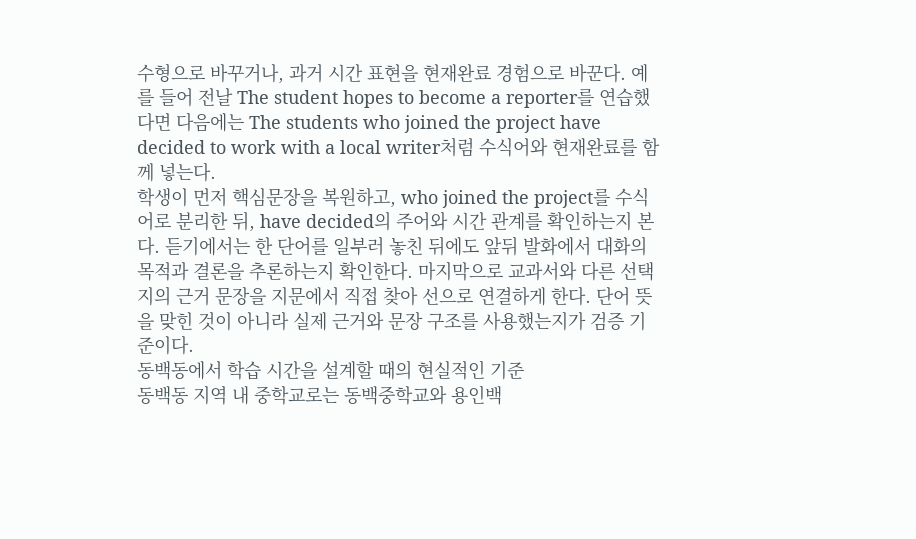수형으로 바꾸거나, 과거 시간 표현을 현재완료 경험으로 바꾼다. 예를 들어 전날 The student hopes to become a reporter를 연습했다면 다음에는 The students who joined the project have decided to work with a local writer처럼 수식어와 현재완료를 함께 넣는다.
학생이 먼저 핵심문장을 복원하고, who joined the project를 수식어로 분리한 뒤, have decided의 주어와 시간 관계를 확인하는지 본다. 듣기에서는 한 단어를 일부러 놓친 뒤에도 앞뒤 발화에서 대화의 목적과 결론을 추론하는지 확인한다. 마지막으로 교과서와 다른 선택지의 근거 문장을 지문에서 직접 찾아 선으로 연결하게 한다. 단어 뜻을 맞힌 것이 아니라 실제 근거와 문장 구조를 사용했는지가 검증 기준이다.
동백동에서 학습 시간을 설계할 때의 현실적인 기준
동백동 지역 내 중학교로는 동백중학교와 용인백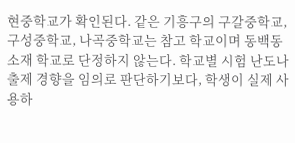현중학교가 확인된다. 같은 기흥구의 구갈중학교, 구성중학교, 나곡중학교는 참고 학교이며 동백동 소재 학교로 단정하지 않는다. 학교별 시험 난도나 출제 경향을 임의로 판단하기보다, 학생이 실제 사용하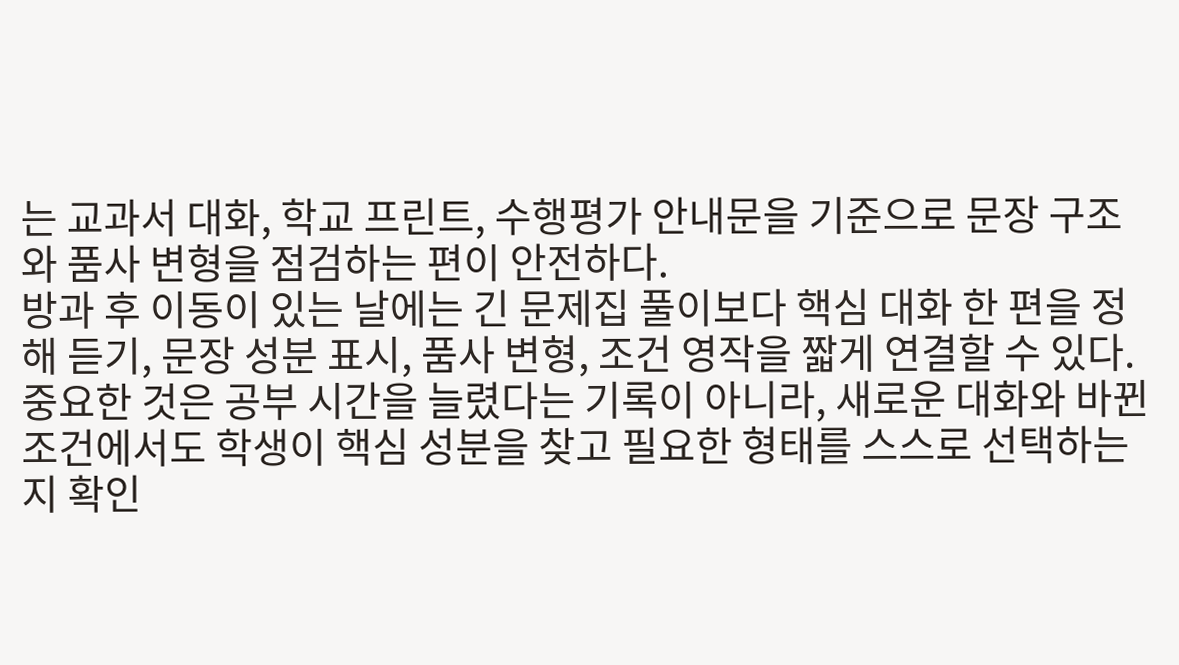는 교과서 대화, 학교 프린트, 수행평가 안내문을 기준으로 문장 구조와 품사 변형을 점검하는 편이 안전하다.
방과 후 이동이 있는 날에는 긴 문제집 풀이보다 핵심 대화 한 편을 정해 듣기, 문장 성분 표시, 품사 변형, 조건 영작을 짧게 연결할 수 있다. 중요한 것은 공부 시간을 늘렸다는 기록이 아니라, 새로운 대화와 바뀐 조건에서도 학생이 핵심 성분을 찾고 필요한 형태를 스스로 선택하는지 확인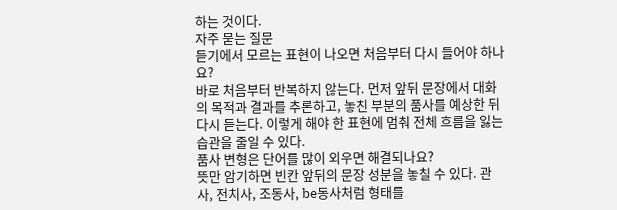하는 것이다.
자주 묻는 질문
듣기에서 모르는 표현이 나오면 처음부터 다시 들어야 하나요?
바로 처음부터 반복하지 않는다. 먼저 앞뒤 문장에서 대화의 목적과 결과를 추론하고, 놓친 부분의 품사를 예상한 뒤 다시 듣는다. 이렇게 해야 한 표현에 멈춰 전체 흐름을 잃는 습관을 줄일 수 있다.
품사 변형은 단어를 많이 외우면 해결되나요?
뜻만 암기하면 빈칸 앞뒤의 문장 성분을 놓칠 수 있다. 관사, 전치사, 조동사, be동사처럼 형태를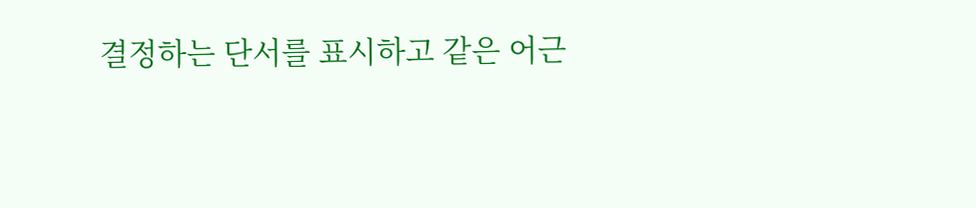결정하는 단서를 표시하고 같은 어근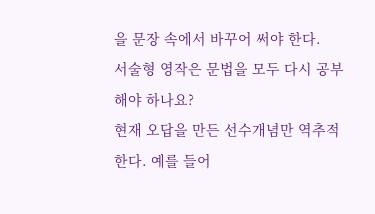을 문장 속에서 바꾸어 써야 한다.
서술형 영작은 문법을 모두 다시 공부해야 하나요?
현재 오답을 만든 선수개념만 역추적한다. 예를 들어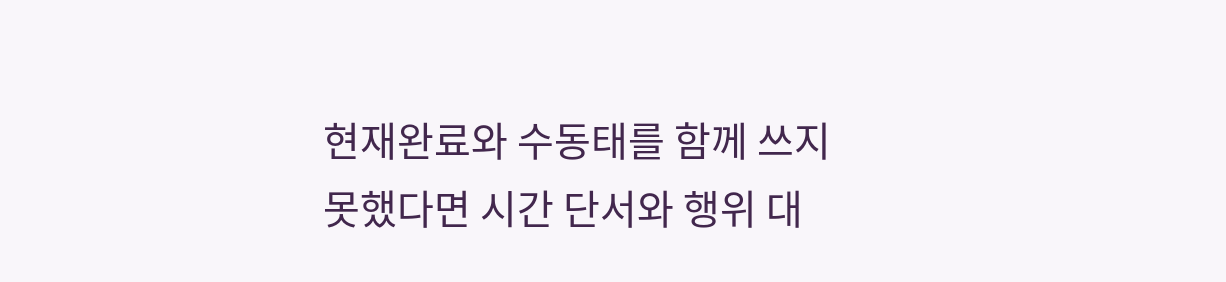현재완료와 수동태를 함께 쓰지 못했다면 시간 단서와 행위 대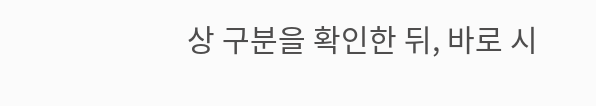상 구분을 확인한 뒤, 바로 시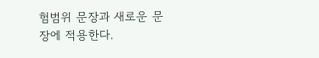험범위 문장과 새로운 문장에 적용한다.